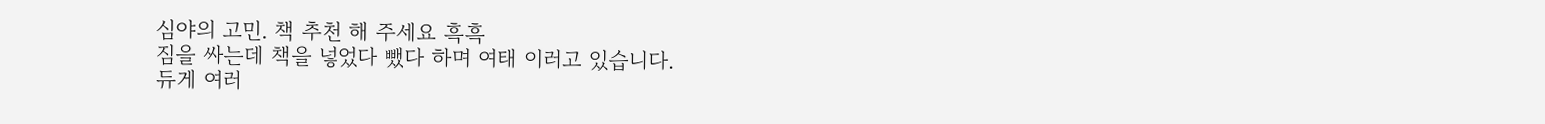심야의 고민. 책 추천 해 주세요 흑흑
짐을 싸는데 책을 넣었다 뺐다 하며 여태 이러고 있습니다.
듀게 여러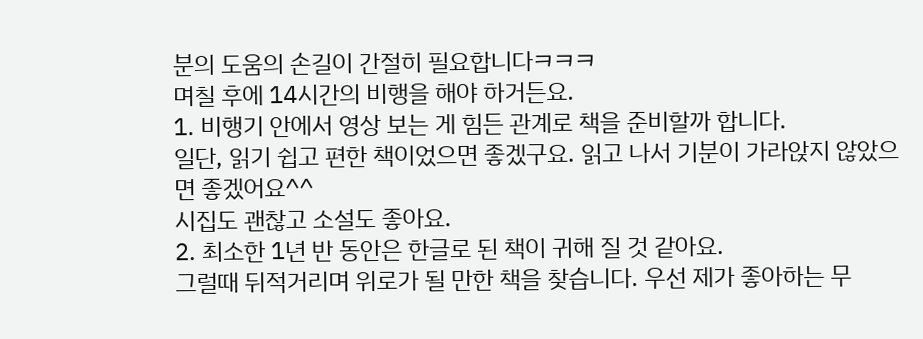분의 도움의 손길이 간절히 필요합니다ㅋㅋㅋ
며칠 후에 14시간의 비행을 해야 하거든요.
1. 비행기 안에서 영상 보는 게 힘든 관계로 책을 준비할까 합니다.
일단, 읽기 쉽고 편한 책이었으면 좋겠구요. 읽고 나서 기분이 가라앉지 않았으면 좋겠어요^^
시집도 괜찮고 소설도 좋아요.
2. 최소한 1년 반 동안은 한글로 된 책이 귀해 질 것 같아요.
그럴때 뒤적거리며 위로가 될 만한 책을 찾습니다. 우선 제가 좋아하는 무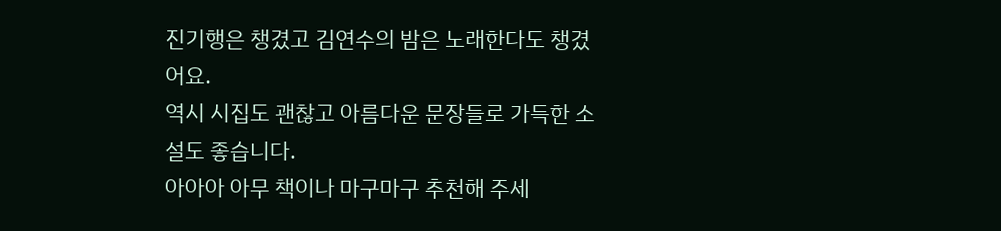진기행은 챙겼고 김연수의 밤은 노래한다도 챙겼어요.
역시 시집도 괜찮고 아름다운 문장들로 가득한 소설도 좋습니다.
아아아 아무 책이나 마구마구 추천해 주세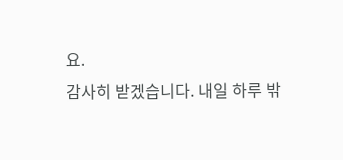요.
감사히 받겠습니다. 내일 하루 밖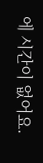에 시간이 없어요.